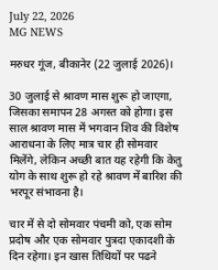July 22, 2026
MG NEWS

मरुधर गूंज, बीकानेर (22 जुलाई 2026)।

30 जुलाई से श्रावण मास शुरू हो जाएगा, जिसका समापन 28 अगस्त को होगा। इस साल श्रावण मास में भगवान शिव की विशेष आराधना के लिए मात्र चार ही सोमवार मिलेंगे, लेकिन अच्छी बात यह रहेगी कि केतु योग के साथ शुरू हो रहे श्रावण में बारिश की भरपूर संभावना है।

चार में से दो सोमवार पंचमी को, एक सोम प्रदोष और एक सोमवार पुत्रदा एकादशी के दिन रहेगा। इन खास तिथियों पर पढने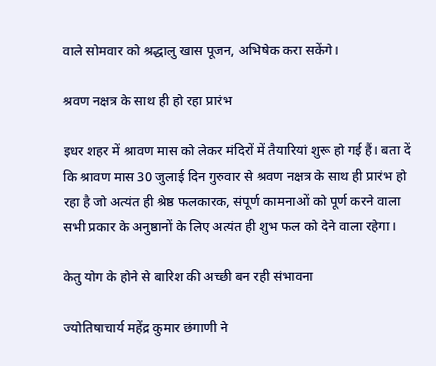वाले सोमवार को श्रद्धालु खास पूजन, अभिषेक करा सकेंगे।

श्रवण नक्षत्र के साथ ही हो रहा प्रारंभ

इधर शहर में श्रावण मास को लेकर मंदिरों में तैयारियां शुरू हो गई हैं। बता दें कि श्रावण मास 30 जुलाई दिन गुरुवार से श्रवण नक्षत्र के साथ ही प्रारंभ हो रहा है जो अत्यंत ही श्रेष्ठ फलकारक, संपूर्ण कामनाओं को पूर्ण करने वाला सभी प्रकार के अनुष्ठानों के लिए अत्यंत ही शुभ फल को देने वाला रहेगा।

केतु योग के होने से बारिश की अच्छी बन रही संभावना

ज्योतिषाचार्य महेंद्र कुमार छंगाणी ने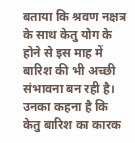बताया कि श्रवण नक्षत्र के साथ केतु योग के होने से इस माह में बारिश की भी अच्छी संभावना बन रही है। उनका कहना है कि केतु बारिश का कारक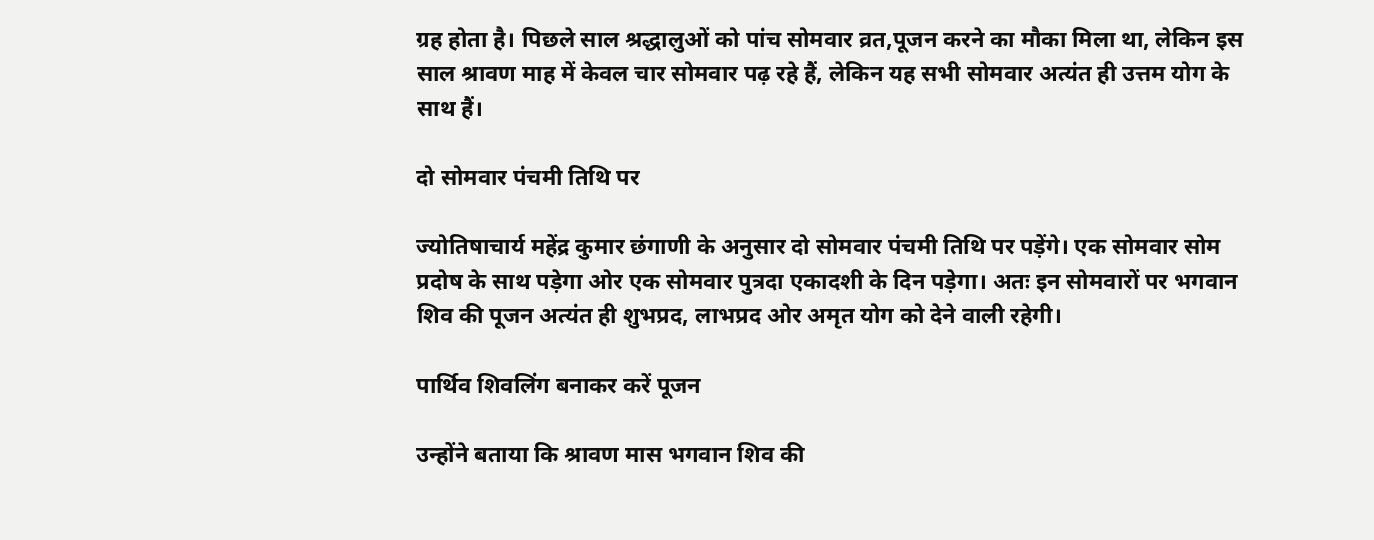ग्रह होता है। पिछले साल श्रद्धालुओं को पांच सोमवार व्रत,पूजन करने का मौका मिला था, लेकिन इस साल श्रावण माह में केवल चार सोमवार पढ़ रहे हैं, लेकिन यह सभी सोमवार अत्यंत ही उत्तम योग के साथ हैं।

दो सोमवार पंचमी तिथि पर

ज्योतिषाचार्य महेंद्र कुमार छंगाणी के अनुसार दो सोमवार पंचमी तिथि पर पड़ेंगे। एक सोमवार सोम प्रदोष के साथ पड़ेगा ओर एक सोमवार पुत्रदा एकादशी के दिन पड़ेगा। अतः इन सोमवारों पर भगवान शिव की पूजन अत्यंत ही शुभप्रद, लाभप्रद ओर अमृत योग को देने वाली रहेगी।

पार्थिव शिवलिंग बनाकर करें पूजन

उन्होंने बताया कि श्रावण मास भगवान शिव की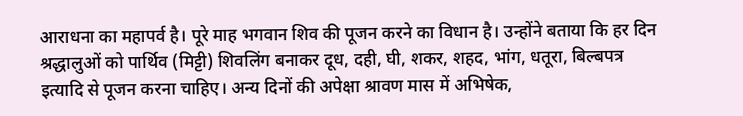आराधना का महापर्व है। पूरे माह भगवान शिव की पूजन करने का विधान है। उन्होंने बताया कि हर दिन श्रद्धालुओं को पार्थिव (मिट्टी) शिवलिंग बनाकर दूध, दही, घी, शकर, शहद, भांग, धतूरा, बिल्बपत्र इत्यादि से पूजन करना चाहिए। अन्य दिनों की अपेक्षा श्रावण मास में अभिषेक,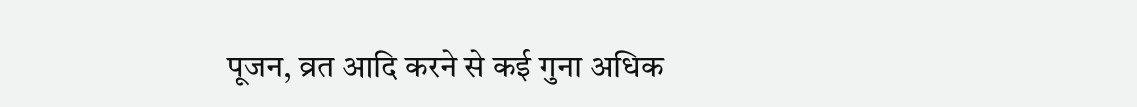पूजन, व्रत आदि करने से कई गुना अधिक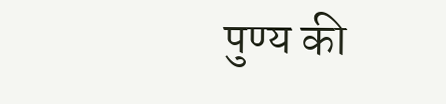पुण्य की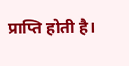प्राप्ति होती है।